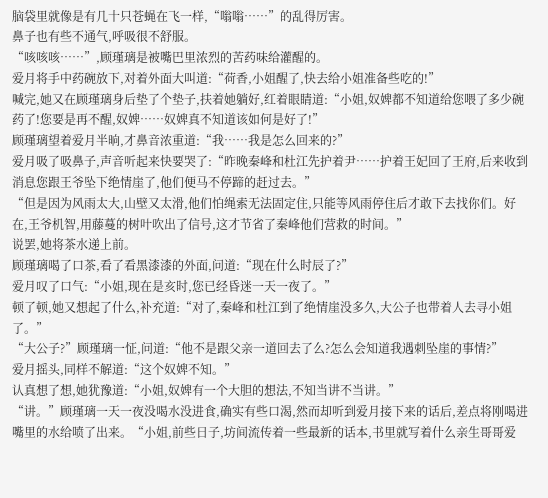脑袋里就像是有几十只苍蝇在飞一样,“嗡嗡……”的乱得厉害。
鼻子也有些不通气,呼吸很不舒服。
“咳咳咳……”,顾瑾璃是被嘴巴里浓烈的苦药味给灌醒的。
爱月将手中药碗放下,对着外面大叫道:“荷香,小姐醒了,快去给小姐准备些吃的!”
喊完,她又在顾瑾璃身后垫了个垫子,扶着她躺好,红着眼睛道:“小姐,奴婢都不知道给您喂了多少碗药了!您要是再不醒,奴婢……奴婢真不知道该如何是好了!”
顾瑾璃望着爱月半晌,才鼻音浓重道:“我……我是怎么回来的?”
爱月吸了吸鼻子,声音听起来快要哭了:“昨晚秦峰和杜江先护着尹……护着王妃回了王府,后来收到消息您跟王爷坠下绝情崖了,他们便马不停蹄的赶过去。”
“但是因为风雨太大,山壁又太滑,他们怕绳索无法固定住,只能等风雨停住后才敢下去找你们。好在,王爷机智,用藤蔓的树叶吹出了信号,这才节省了秦峰他们营救的时间。”
说罢,她将茶水递上前。
顾瑾璃喝了口茶,看了看黑漆漆的外面,问道:“现在什么时辰了?”
爱月叹了口气:“小姐,现在是亥时,您已经昏迷一天一夜了。”
顿了顿,她又想起了什么,补充道:“对了,秦峰和杜江到了绝情崖没多久,大公子也带着人去寻小姐了。”
“大公子?”顾瑾璃一怔,问道:“他不是跟父亲一道回去了么?怎么会知道我遇刺坠崖的事情?”
爱月摇头,同样不解道:“这个奴婢不知。”
认真想了想,她犹豫道:“小姐,奴婢有一个大胆的想法,不知当讲不当讲。”
“讲。”顾瑾璃一天一夜没喝水没进食,确实有些口渴,然而却听到爱月接下来的话后,差点将刚喝进嘴里的水给喷了出来。“小姐,前些日子,坊间流传着一些最新的话本,书里就写着什么亲生哥哥爱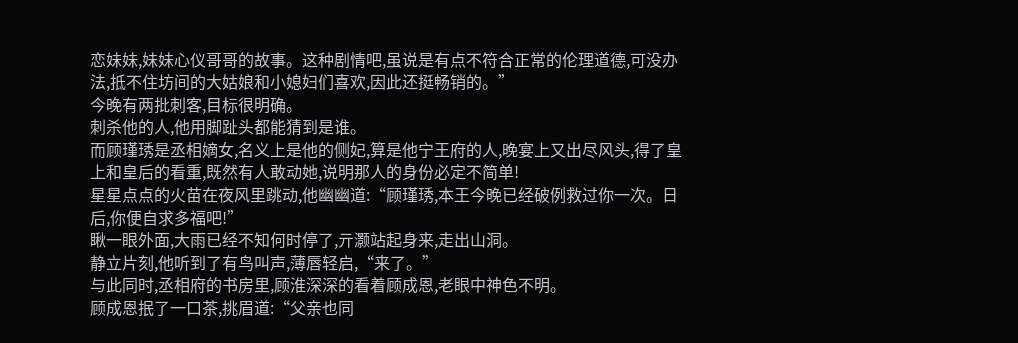恋妹妹,妹妹心仪哥哥的故事。这种剧情吧,虽说是有点不符合正常的伦理道德,可没办法,抵不住坊间的大姑娘和小媳妇们喜欢,因此还挺畅销的。”
今晚有两批刺客,目标很明确。
刺杀他的人,他用脚趾头都能猜到是谁。
而顾瑾琇是丞相嫡女,名义上是他的侧妃,算是他宁王府的人,晚宴上又出尽风头,得了皇上和皇后的看重,既然有人敢动她,说明那人的身份必定不简单!
星星点点的火苗在夜风里跳动,他幽幽道:“顾瑾琇,本王今晚已经破例救过你一次。日后,你便自求多福吧!”
瞅一眼外面,大雨已经不知何时停了,亓灏站起身来,走出山洞。
静立片刻,他听到了有鸟叫声,薄唇轻启,“来了。”
与此同时,丞相府的书房里,顾淮深深的看着顾成恩,老眼中神色不明。
顾成恩抿了一口茶,挑眉道:“父亲也同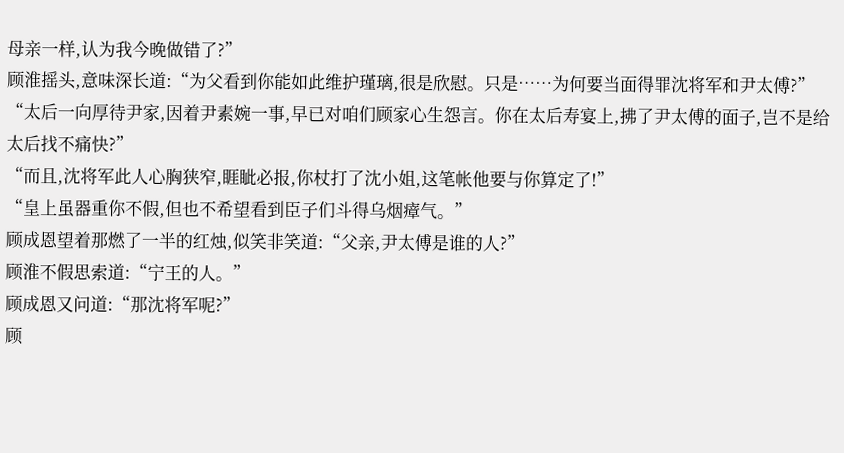母亲一样,认为我今晚做错了?”
顾淮摇头,意味深长道:“为父看到你能如此维护瑾璃,很是欣慰。只是……为何要当面得罪沈将军和尹太傅?”
“太后一向厚待尹家,因着尹素婉一事,早已对咱们顾家心生怨言。你在太后寿宴上,拂了尹太傅的面子,岂不是给太后找不痛快?”
“而且,沈将军此人心胸狭窄,睚眦必报,你杖打了沈小姐,这笔帐他要与你算定了!”
“皇上虽器重你不假,但也不希望看到臣子们斗得乌烟瘴气。”
顾成恩望着那燃了一半的红烛,似笑非笑道:“父亲,尹太傅是谁的人?”
顾淮不假思索道:“宁王的人。”
顾成恩又问道:“那沈将军呢?”
顾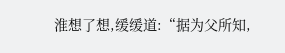淮想了想,缓缓道:“据为父所知,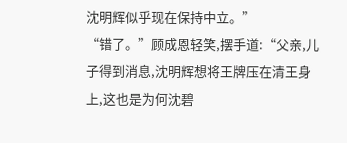沈明辉似乎现在保持中立。”
“错了。”顾成恩轻笑,摆手道:“父亲,儿子得到消息,沈明辉想将王牌压在清王身上,这也是为何沈碧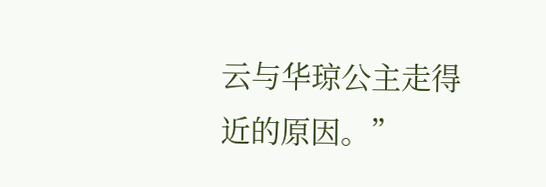云与华琼公主走得近的原因。”